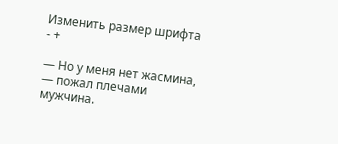Изменить размер шрифта - +

— Но у меня нет жасмина, — пожал плечами мужчина.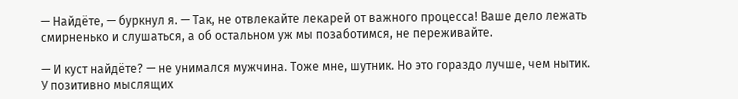— Найдёте, — буркнул я. — Так, не отвлекайте лекарей от важного процесса! Ваше дело лежать смирненько и слушаться, а об остальном уж мы позаботимся, не переживайте.

— И куст найдёте? — не унимался мужчина. Тоже мне, шутник. Но это гораздо лучше, чем нытик. У позитивно мыслящих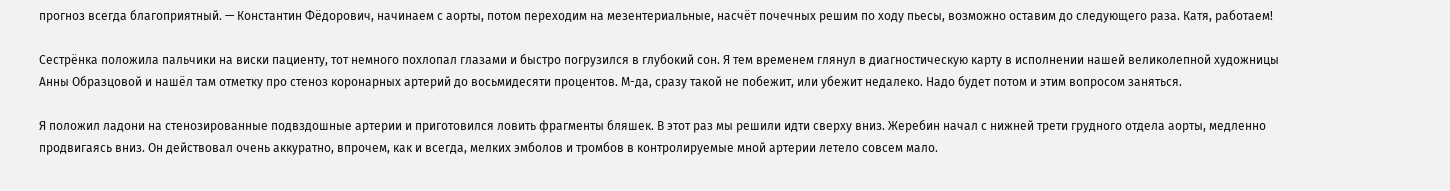прогноз всегда благоприятный. — Константин Фёдорович, начинаем с аорты, потом переходим на мезентериальные, насчёт почечных решим по ходу пьесы, возможно оставим до следующего раза. Катя, работаем!

Сестрёнка положила пальчики на виски пациенту, тот немного похлопал глазами и быстро погрузился в глубокий сон. Я тем временем глянул в диагностическую карту в исполнении нашей великолепной художницы Анны Образцовой и нашёл там отметку про стеноз коронарных артерий до восьмидесяти процентов. М-да, сразу такой не побежит, или убежит недалеко. Надо будет потом и этим вопросом заняться.

Я положил ладони на стенозированные подвздошные артерии и приготовился ловить фрагменты бляшек. В этот раз мы решили идти сверху вниз. Жеребин начал с нижней трети грудного отдела аорты, медленно продвигаясь вниз. Он действовал очень аккуратно, впрочем, как и всегда, мелких эмболов и тромбов в контролируемые мной артерии летело совсем мало.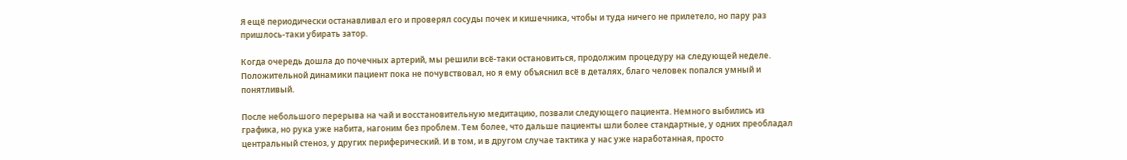Я ещё периодически останавливал его и проверял сосуды почек и кишечника, чтобы и туда ничего не прилетело, но пару раз пришлось-таки убирать затор.

Когда очередь дошла до почечных артерий, мы решили всё-таки остановиться, продолжим процедуру на следующей неделе. Положительной динамики пациент пока не почувствовал, но я ему объяснил всё в деталях, благо человек попался умный и понятливый.

После небольшого перерыва на чай и восстановительную медитацию, позвали следующего пациента. Немного выбились из графика, но рука уже набита, нагоним без проблем. Тем более, что дальше пациенты шли более стандартные, у одних преобладал центральный стеноз, у других периферический. И в том, и в другом случае тактика у нас уже наработанная, просто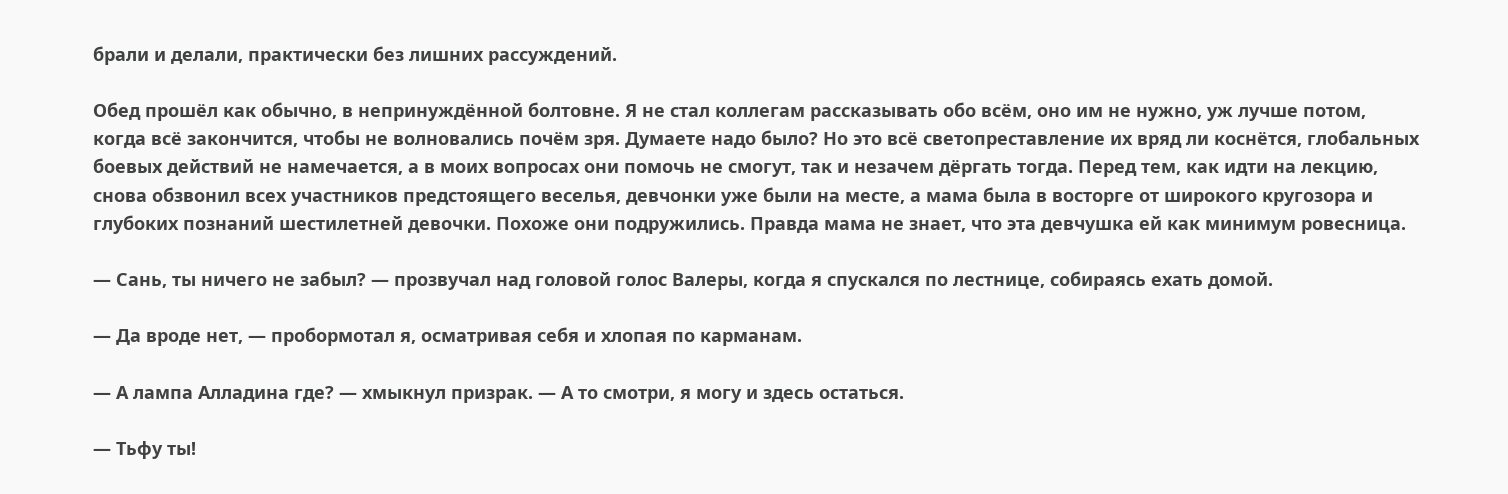брали и делали, практически без лишних рассуждений.

Обед прошёл как обычно, в непринуждённой болтовне. Я не стал коллегам рассказывать обо всём, оно им не нужно, уж лучше потом, когда всё закончится, чтобы не волновались почём зря. Думаете надо было? Но это всё светопреставление их вряд ли коснётся, глобальных боевых действий не намечается, а в моих вопросах они помочь не смогут, так и незачем дёргать тогда. Перед тем, как идти на лекцию, снова обзвонил всех участников предстоящего веселья, девчонки уже были на месте, а мама была в восторге от широкого кругозора и глубоких познаний шестилетней девочки. Похоже они подружились. Правда мама не знает, что эта девчушка ей как минимум ровесница.

— Сань, ты ничего не забыл? — прозвучал над головой голос Валеры, когда я спускался по лестнице, собираясь ехать домой.

— Да вроде нет, — пробормотал я, осматривая себя и хлопая по карманам.

— А лампа Алладина где? — хмыкнул призрак. — А то смотри, я могу и здесь остаться.

— Тьфу ты!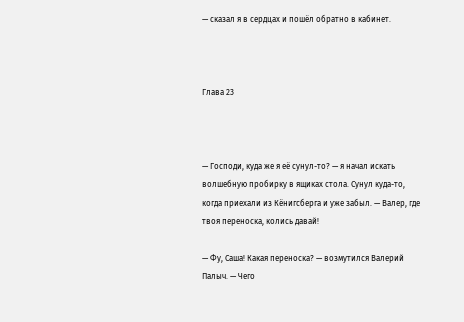— сказал я в сердцах и пошёл обратно в кабинет.



Глава 23



— Господи, куда же я её сунул-то? — я начал искать волшебную пробирку в ящиках стола. Сунул куда-то, когда приехали из Кёнигсберга и уже забыл. — Валер, где твоя переноска, колись давай!

— Фу, Саша! Какая переноска? — возмутился Валерий Палыч. — Чего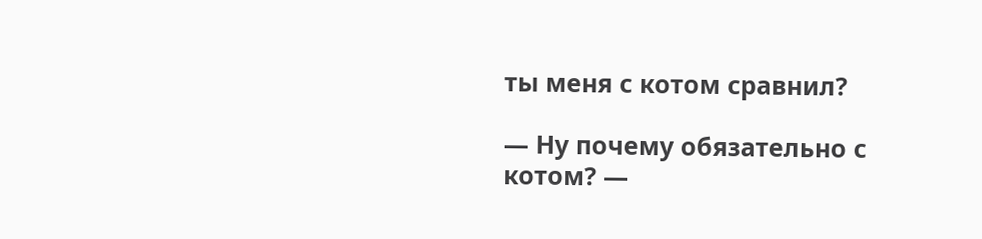ты меня с котом сравнил?

— Ну почему обязательно с котом? —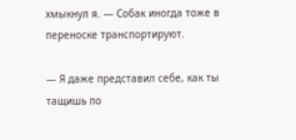хмыкнул я. — Собак иногда тоже в переноске транспортируют.

— Я даже представил себе, как ты тащишь по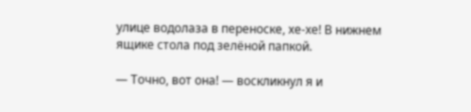улице водолаза в переноске, хе-хе! В нижнем ящике стола под зелёной папкой.

— Точно, вот она! — воскликнул я и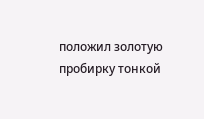положил золотую пробирку тонкой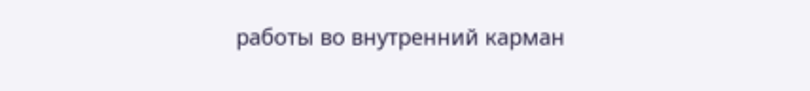работы во внутренний карман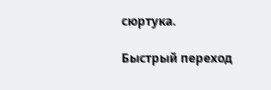сюртука.

Быстрый переход